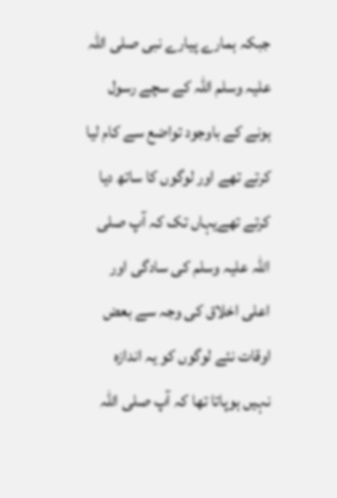جبکہ ہمارے پیارے نبی صلی اللہ علیہ وسلم اللہ کے سچے رسول ہونے کے باوجود تواضع سے کام لیا کرتے تھے اور لوگوں کا ساتھ دیا کرتے تھےیہاں تک کہ آپ صلی اللہ علیہ وسلم کی سادگی اور اعلی اخلاق کی وجہ سے بعض اوقات نئے لوگوں کو یہ اندازہ نہیں ہوپاتا تھا کہ آپ صلی اللہ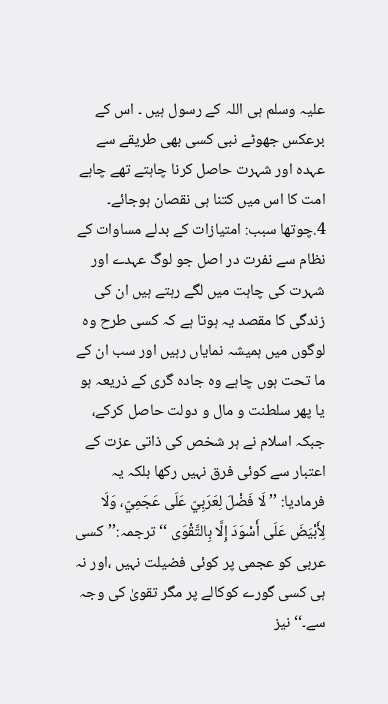علیہ وسلم ہی اللہ کے رسول ہیں ۔ اس کے برعکس جھوٹے نبی کسی بھی طریقے سے عہدہ اور شہرت حاصل کرنا چاہتے تھے چاہے امت کا اس میں کتنا ہی نقصان ہوجائے۔ 4.چوتھا سبب: امتیازات کے بدلے مساوات کے نظام سے نفرت در اصل جو لوگ عہدے اور شہرت کی چاہت میں لگے رہتے ہیں ان کی زندگی کا مقصد یہ ہوتا ہے کہ کسی طرح وہ لوگوں میں ہمیشہ نمایاں رہیں اور سب ان کے ما تحت ہوں چاہے وہ جادہ گری کے ذریعہ ہو یا پھر سلطنت و مال و دولت حاصل کرکے، جبکہ اسلام نے ہر شخص کی ذاتی عزت کے اعتبار سے کوئی فرق نہیں رکھا بلکہ یہ فرمادیا: ’’ لَا فَضْلَ لِعَرَبِيّ عَلَى عَجَمِيّ، وَلَا لِأَبْيَضَ عَلَى أَسْوَدَ إِلَّا بِالتَّقْوَى ‘‘ ترجمہ:’’کسی عربی کو عجمی پر کوئی فضیلت نہیں ،اور نہ ہی کسی گورے کوکالے پر مگر تقویٰ کی وجہ سے۔‘‘ نیز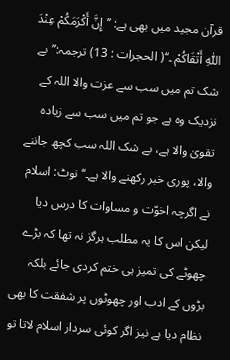قرآن مجید میں بھی ہے: ’’إِنَّ أَكْرَمَكُمْ عِنْدَ اللّٰهِ أَتْقَاكُمْ ۔‘‘( الحجرات : 13) ترجمہ:’’بے شک تم میں سب سے عزت والا اللہ کے نزدیک وہ ہے جو تم میں سب سے زیادہ تقویٰ والا ہے، بے شک اللہ سب کچھ جاننے والا، پوری خبر رکھنے والا ہے۔‘‘ نوٹ: اسلام نے اگرچہ اخوّت و مساوات کا درس دیا لیکن اس کا یہ مطلب ہرگز نہ تھا کہ بڑے چھوٹے کی تمیز ہی ختم کردی جائے بلکہ بڑوں کے ادب اور چھوٹوں پر شفقت کا بھی نظام دیا ہے نیز اگر کوئی سردار اسلام لاتا تو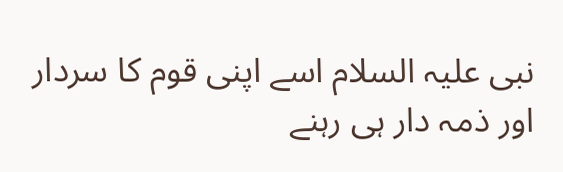نبی علیہ السلام اسے اپنی قوم کا سردار اور ذمہ دار ہی رہنے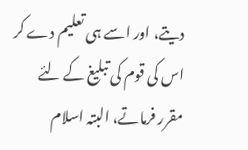دیتے، اور اسے ہی تعلیم دے کر اس کی قوم کی تبلیغ کے لئے مقرر فرماتے، البتہ اسلام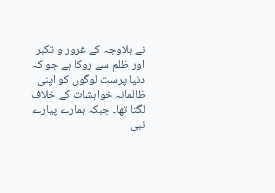نے بلاوجہ کے غرور و تکبر اور ظلم سے روکا ہے جو کہ دنیا پرست لوگوں کو اپنی ظالمانہ خواہشات کے خلاف لگتا تھا۔ جبکہ ہمارے پیارے نبی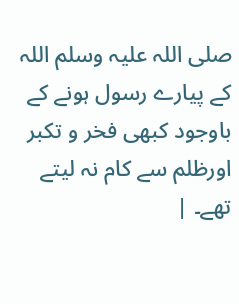صلی اللہ علیہ وسلم اللہ کے پیارے رسول ہونے کے باوجود کبھی فخر و تکبر اورظلم سے کام نہ لیتے تھے۔ |